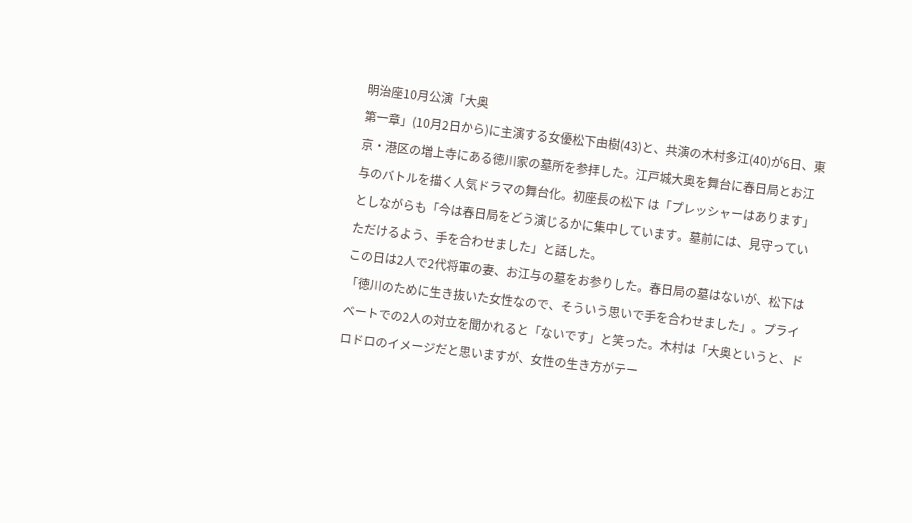明治座10月公演「大奥
第一章」(10月2日から)に主演する女優松下由樹(43)と、共演の木村多江(40)が6日、東京・港区の増上寺にある徳川家の墓所を参拝した。江戸城大奥を舞台に春日局とお江与のバトルを描く人気ドラマの舞台化。初座長の松下 は「プレッシャーはあります」としながらも「今は春日局をどう演じるかに集中しています。墓前には、見守っていただけるよう、手を合わせました」と話した。
この日は2人で2代将軍の妻、お江与の墓をお参りした。春日局の墓はないが、松下は「徳川のために生き抜いた女性なので、そういう思いで手を合わせました」。プライベートでの2人の対立を聞かれると「ないです」と笑った。木村は「大奥というと、ドロドロのイメージだと思いますが、女性の生き方がテー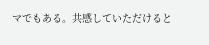マでもある。共感していただけると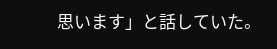思います」と話していた。